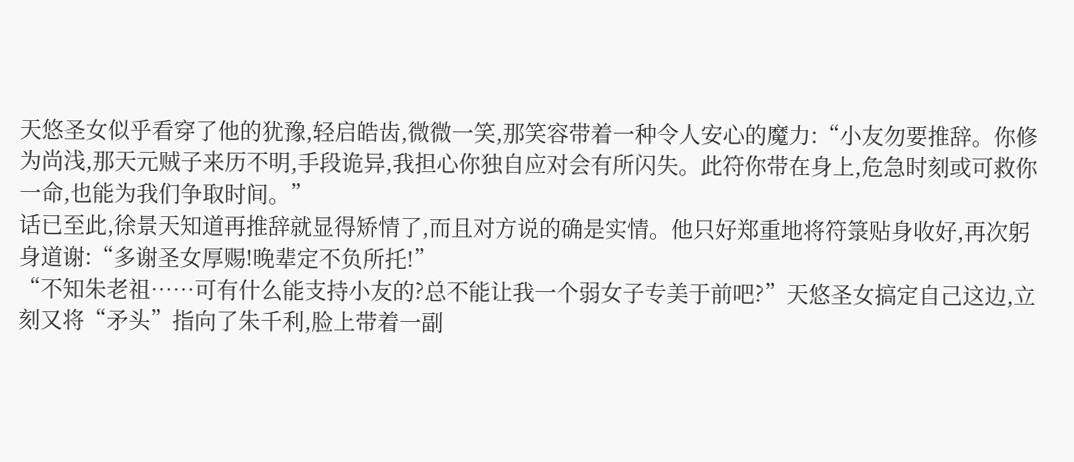天悠圣女似乎看穿了他的犹豫,轻启皓齿,微微一笑,那笑容带着一种令人安心的魔力:“小友勿要推辞。你修为尚浅,那天元贼子来历不明,手段诡异,我担心你独自应对会有所闪失。此符你带在身上,危急时刻或可救你一命,也能为我们争取时间。”
话已至此,徐景天知道再推辞就显得矫情了,而且对方说的确是实情。他只好郑重地将符箓贴身收好,再次躬身道谢:“多谢圣女厚赐!晚辈定不负所托!”
“不知朱老祖……可有什么能支持小友的?总不能让我一个弱女子专美于前吧?”天悠圣女搞定自己这边,立刻又将“矛头”指向了朱千利,脸上带着一副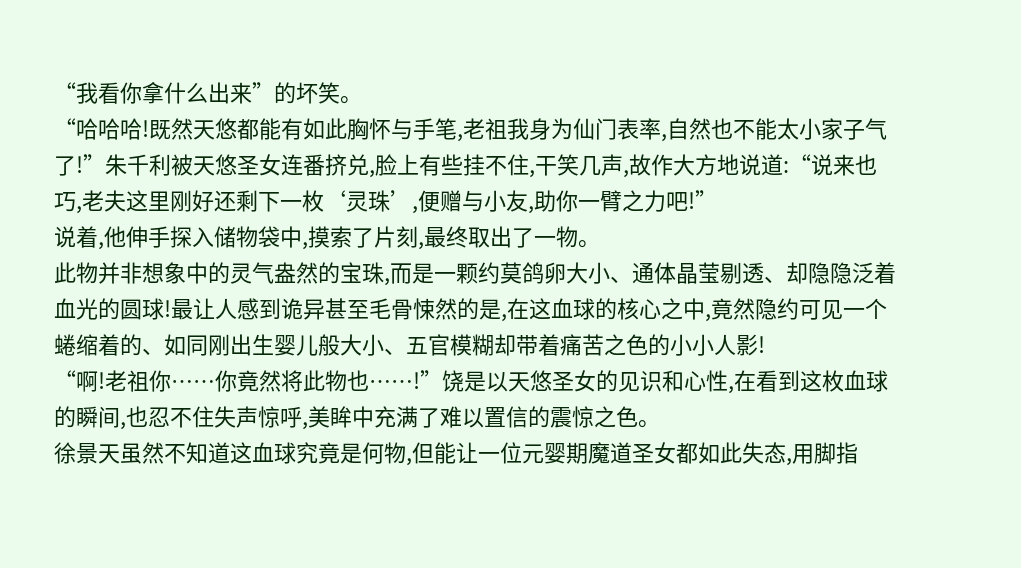“我看你拿什么出来”的坏笑。
“哈哈哈!既然天悠都能有如此胸怀与手笔,老祖我身为仙门表率,自然也不能太小家子气了!”朱千利被天悠圣女连番挤兑,脸上有些挂不住,干笑几声,故作大方地说道:“说来也巧,老夫这里刚好还剩下一枚‘灵珠’,便赠与小友,助你一臂之力吧!”
说着,他伸手探入储物袋中,摸索了片刻,最终取出了一物。
此物并非想象中的灵气盎然的宝珠,而是一颗约莫鸽卵大小、通体晶莹剔透、却隐隐泛着血光的圆球!最让人感到诡异甚至毛骨悚然的是,在这血球的核心之中,竟然隐约可见一个蜷缩着的、如同刚出生婴儿般大小、五官模糊却带着痛苦之色的小小人影!
“啊!老祖你……你竟然将此物也……!”饶是以天悠圣女的见识和心性,在看到这枚血球的瞬间,也忍不住失声惊呼,美眸中充满了难以置信的震惊之色。
徐景天虽然不知道这血球究竟是何物,但能让一位元婴期魔道圣女都如此失态,用脚指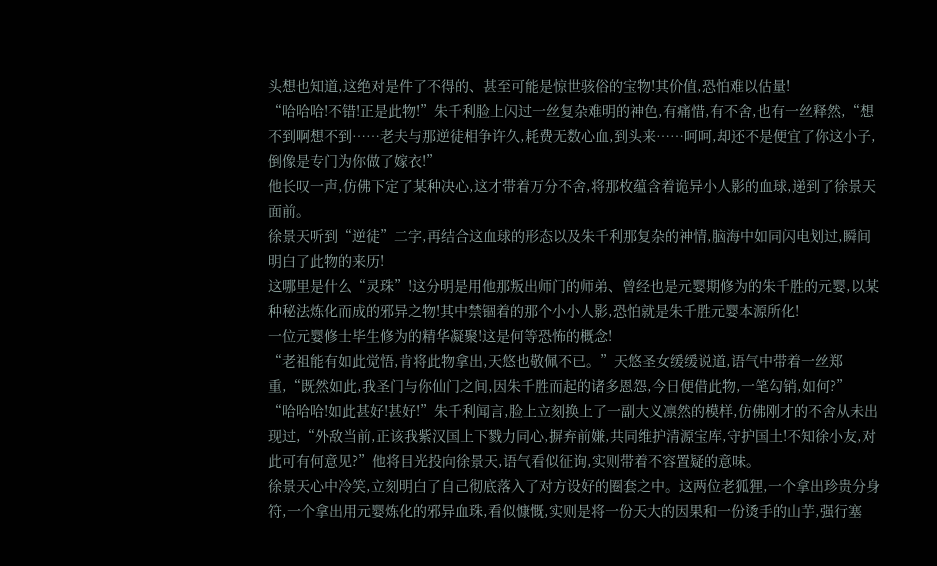头想也知道,这绝对是件了不得的、甚至可能是惊世骇俗的宝物!其价值,恐怕难以估量!
“哈哈哈!不错!正是此物!”朱千利脸上闪过一丝复杂难明的神色,有痛惜,有不舍,也有一丝释然,“想不到啊想不到……老夫与那逆徒相争许久,耗费无数心血,到头来……呵呵,却还不是便宜了你这小子,倒像是专门为你做了嫁衣!”
他长叹一声,仿佛下定了某种决心,这才带着万分不舍,将那枚蕴含着诡异小人影的血球,递到了徐景天面前。
徐景天听到“逆徒”二字,再结合这血球的形态以及朱千利那复杂的神情,脑海中如同闪电划过,瞬间明白了此物的来历!
这哪里是什么“灵珠”!这分明是用他那叛出师门的师弟、曾经也是元婴期修为的朱千胜的元婴,以某种秘法炼化而成的邪异之物!其中禁锢着的那个小小人影,恐怕就是朱千胜元婴本源所化!
一位元婴修士毕生修为的精华凝聚!这是何等恐怖的概念!
“老祖能有如此觉悟,肯将此物拿出,天悠也敬佩不已。”天悠圣女缓缓说道,语气中带着一丝郑重,“既然如此,我圣门与你仙门之间,因朱千胜而起的诸多恩怨,今日便借此物,一笔勾销,如何?”
“哈哈哈!如此甚好!甚好!”朱千利闻言,脸上立刻换上了一副大义凛然的模样,仿佛刚才的不舍从未出现过,“外敌当前,正该我紫汉国上下戮力同心,摒弃前嫌,共同维护清源宝库,守护国土!不知徐小友,对此可有何意见?”他将目光投向徐景天,语气看似征询,实则带着不容置疑的意味。
徐景天心中冷笑,立刻明白了自己彻底落入了对方设好的圈套之中。这两位老狐狸,一个拿出珍贵分身符,一个拿出用元婴炼化的邪异血珠,看似慷慨,实则是将一份天大的因果和一份烫手的山芋,强行塞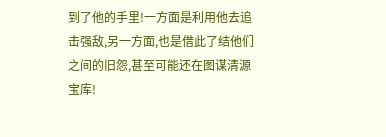到了他的手里!一方面是利用他去追击强敌,另一方面,也是借此了结他们之间的旧怨,甚至可能还在图谋清源宝库!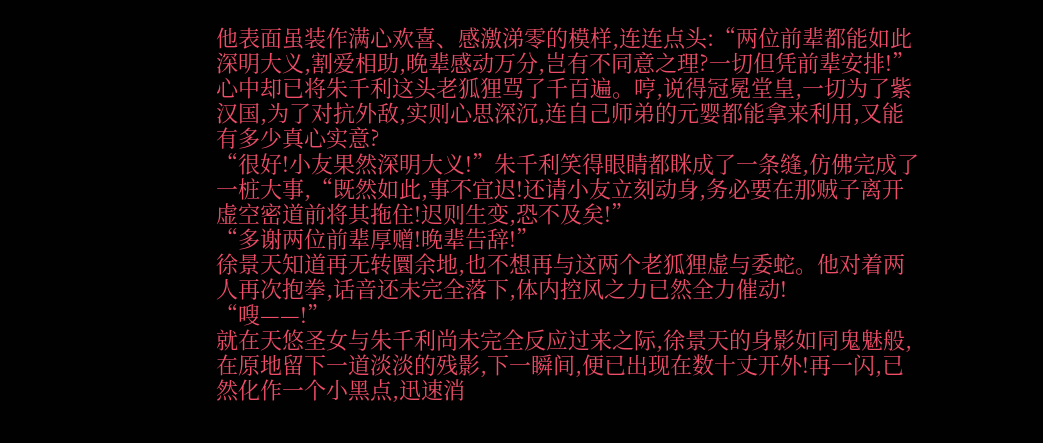他表面虽装作满心欢喜、感激涕零的模样,连连点头:“两位前辈都能如此深明大义,割爱相助,晚辈感动万分,岂有不同意之理?一切但凭前辈安排!”心中却已将朱千利这头老狐狸骂了千百遍。哼,说得冠冕堂皇,一切为了紫汉国,为了对抗外敌,实则心思深沉,连自己师弟的元婴都能拿来利用,又能有多少真心实意?
“很好!小友果然深明大义!”朱千利笑得眼睛都眯成了一条缝,仿佛完成了一桩大事,“既然如此,事不宜迟!还请小友立刻动身,务必要在那贼子离开虚空密道前将其拖住!迟则生变,恐不及矣!”
“多谢两位前辈厚赠!晚辈告辞!”
徐景天知道再无转圜余地,也不想再与这两个老狐狸虚与委蛇。他对着两人再次抱拳,话音还未完全落下,体内控风之力已然全力催动!
“嗖——!”
就在天悠圣女与朱千利尚未完全反应过来之际,徐景天的身影如同鬼魅般,在原地留下一道淡淡的残影,下一瞬间,便已出现在数十丈开外!再一闪,已然化作一个小黑点,迅速消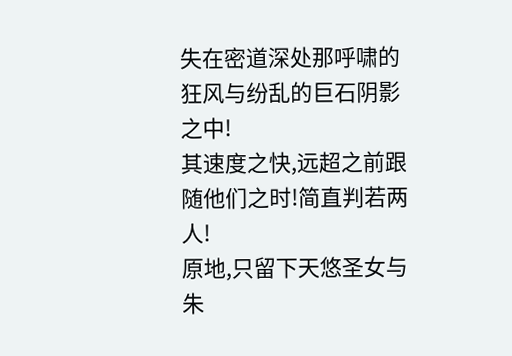失在密道深处那呼啸的狂风与纷乱的巨石阴影之中!
其速度之快,远超之前跟随他们之时!简直判若两人!
原地,只留下天悠圣女与朱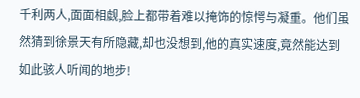千利两人,面面相觑,脸上都带着难以掩饰的惊愕与凝重。他们虽然猜到徐景天有所隐藏,却也没想到,他的真实速度,竟然能达到如此骇人听闻的地步!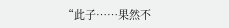“此子……果然不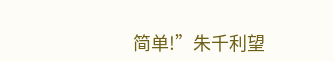简单!”朱千利望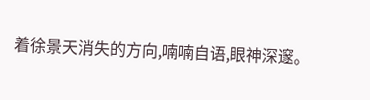着徐景天消失的方向,喃喃自语,眼神深邃。